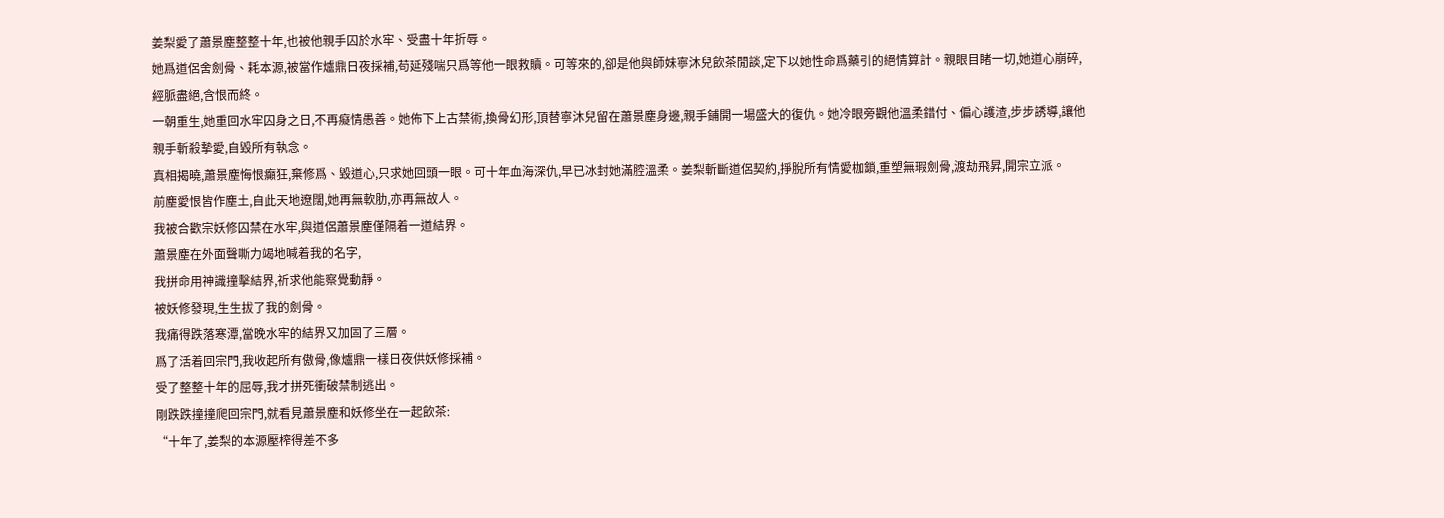姜梨愛了蕭景塵整整十年,也被他親手囚於水牢、受盡十年折辱。
她爲道侶舍劍骨、耗本源,被當作爐鼎日夜採補,苟延殘喘只爲等他一眼救贖。可等來的,卻是他與師妹寧沐兒飲茶閒談,定下以她性命爲藥引的絕情算計。親眼目睹一切,她道心崩碎,經脈盡絕,含恨而終。
一朝重生,她重回水牢囚身之日,不再癡情愚善。她佈下上古禁術,換骨幻形,頂替寧沐兒留在蕭景塵身邊,親手鋪開一場盛大的復仇。她冷眼旁觀他溫柔錯付、偏心護渣,步步誘導,讓他親手斬殺摯愛,自毀所有執念。
真相揭曉,蕭景塵悔恨癲狂,棄修爲、毀道心,只求她回頭一眼。可十年血海深仇,早已冰封她滿腔溫柔。姜梨斬斷道侶契約,掙脫所有情愛枷鎖,重塑無瑕劍骨,渡劫飛昇,開宗立派。
前塵愛恨皆作塵土,自此天地遼闊,她再無軟肋,亦再無故人。
我被合歡宗妖修囚禁在水牢,與道侶蕭景塵僅隔着一道結界。
蕭景塵在外面聲嘶力竭地喊着我的名字,
我拼命用神識撞擊結界,祈求他能察覺動靜。
被妖修發現,生生拔了我的劍骨。
我痛得跌落寒潭,當晚水牢的結界又加固了三層。
爲了活着回宗門,我收起所有傲骨,像爐鼎一樣日夜供妖修採補。
受了整整十年的屈辱,我才拼死衝破禁制逃出。
剛跌跌撞撞爬回宗門,就看見蕭景塵和妖修坐在一起飲茶:
“十年了,姜梨的本源壓榨得差不多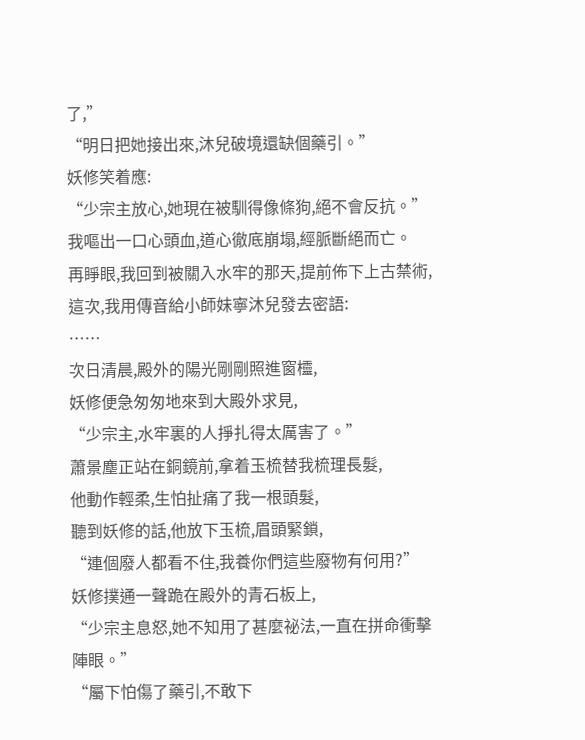了,”
“明日把她接出來,沐兒破境還缺個藥引。”
妖修笑着應:
“少宗主放心,她現在被馴得像條狗,絕不會反抗。”
我嘔出一口心頭血,道心徹底崩塌,經脈斷絕而亡。
再睜眼,我回到被關入水牢的那天,提前佈下上古禁術,
這次,我用傳音給小師妹寧沐兒發去密語:
……
次日清晨,殿外的陽光剛剛照進窗欞,
妖修便急匆匆地來到大殿外求見,
“少宗主,水牢裏的人掙扎得太厲害了。”
蕭景塵正站在銅鏡前,拿着玉梳替我梳理長髮,
他動作輕柔,生怕扯痛了我一根頭髮,
聽到妖修的話,他放下玉梳,眉頭緊鎖,
“連個廢人都看不住,我養你們這些廢物有何用?”
妖修撲通一聲跪在殿外的青石板上,
“少宗主息怒,她不知用了甚麼祕法,一直在拼命衝擊陣眼。”
“屬下怕傷了藥引,不敢下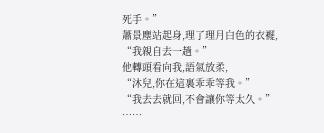死手。”
蕭景塵站起身,理了理月白色的衣襬,
“我親自去一趟。”
他轉頭看向我,語氣放柔,
“沐兒,你在這裏乖乖等我。”
“我去去就回,不會讓你等太久。”
……